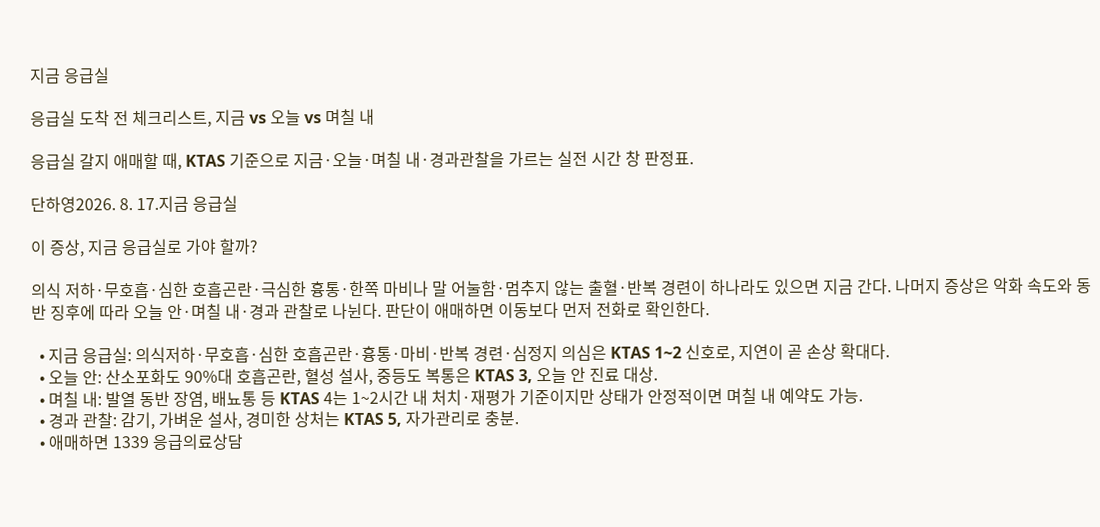지금 응급실

응급실 도착 전 체크리스트, 지금 vs 오늘 vs 며칠 내

응급실 갈지 애매할 때, KTAS 기준으로 지금·오늘·며칠 내·경과관찰을 가르는 실전 시간 창 판정표.

단하영2026. 8. 17.지금 응급실

이 증상, 지금 응급실로 가야 할까?

의식 저하·무호흡·심한 호흡곤란·극심한 흉통·한쪽 마비나 말 어눌함·멈추지 않는 출혈·반복 경련이 하나라도 있으면 지금 간다. 나머지 증상은 악화 속도와 동반 징후에 따라 오늘 안·며칠 내·경과 관찰로 나뉜다. 판단이 애매하면 이동보다 먼저 전화로 확인한다.

  • 지금 응급실: 의식저하·무호흡·심한 호흡곤란·흉통·마비·반복 경련·심정지 의심은 KTAS 1~2 신호로, 지연이 곧 손상 확대다.
  • 오늘 안: 산소포화도 90%대 호흡곤란, 혈성 설사, 중등도 복통은 KTAS 3, 오늘 안 진료 대상.
  • 며칠 내: 발열 동반 장염, 배뇨통 등 KTAS 4는 1~2시간 내 처치·재평가 기준이지만 상태가 안정적이면 며칠 내 예약도 가능.
  • 경과 관찰: 감기, 가벼운 설사, 경미한 상처는 KTAS 5, 자가관리로 충분.
  • 애매하면 1339 응급의료상담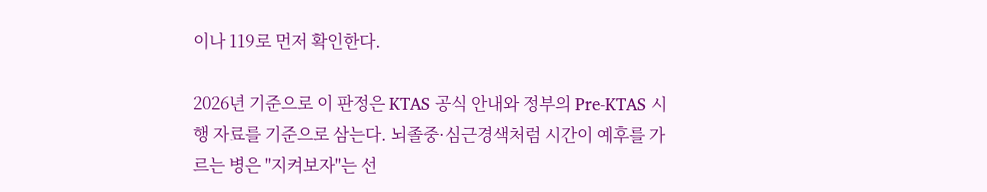이나 119로 먼저 확인한다.

2026년 기준으로 이 판정은 KTAS 공식 안내와 정부의 Pre-KTAS 시행 자료를 기준으로 삼는다. 뇌졸중·심근경색처럼 시간이 예후를 가르는 병은 "지켜보자"는 선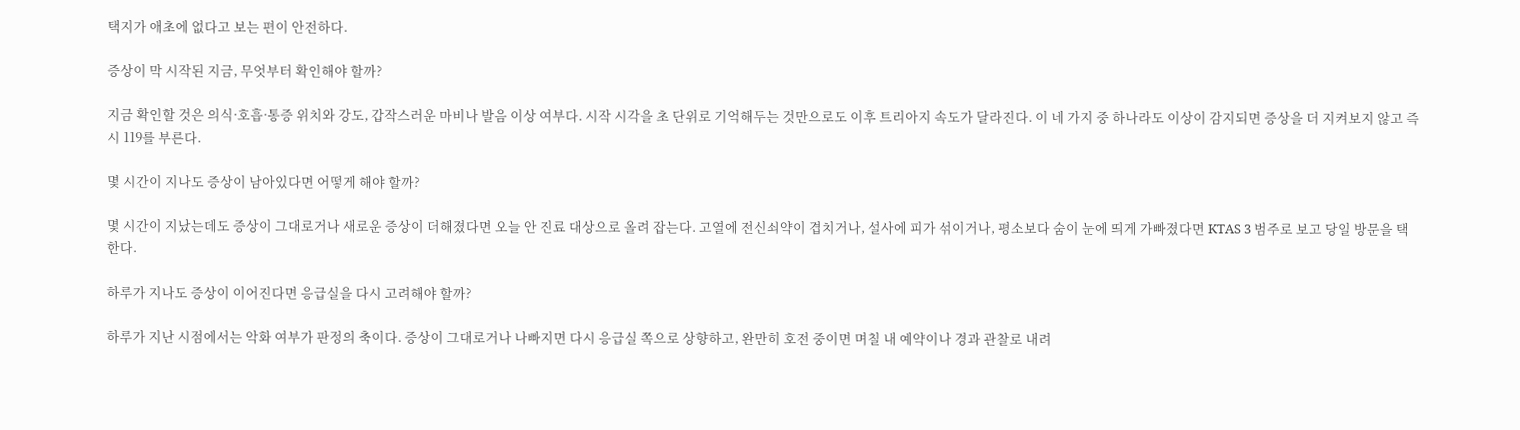택지가 애초에 없다고 보는 편이 안전하다.

증상이 막 시작된 지금, 무엇부터 확인해야 할까?

지금 확인할 것은 의식·호흡·통증 위치와 강도, 갑작스러운 마비나 발음 이상 여부다. 시작 시각을 초 단위로 기억해두는 것만으로도 이후 트리아지 속도가 달라진다. 이 네 가지 중 하나라도 이상이 감지되면 증상을 더 지켜보지 않고 즉시 119를 부른다.

몇 시간이 지나도 증상이 남아있다면 어떻게 해야 할까?

몇 시간이 지났는데도 증상이 그대로거나 새로운 증상이 더해졌다면 오늘 안 진료 대상으로 올려 잡는다. 고열에 전신쇠약이 겹치거나, 설사에 피가 섞이거나, 평소보다 숨이 눈에 띄게 가빠졌다면 KTAS 3 범주로 보고 당일 방문을 택한다.

하루가 지나도 증상이 이어진다면 응급실을 다시 고려해야 할까?

하루가 지난 시점에서는 악화 여부가 판정의 축이다. 증상이 그대로거나 나빠지면 다시 응급실 쪽으로 상향하고, 완만히 호전 중이면 며칠 내 예약이나 경과 관찰로 내려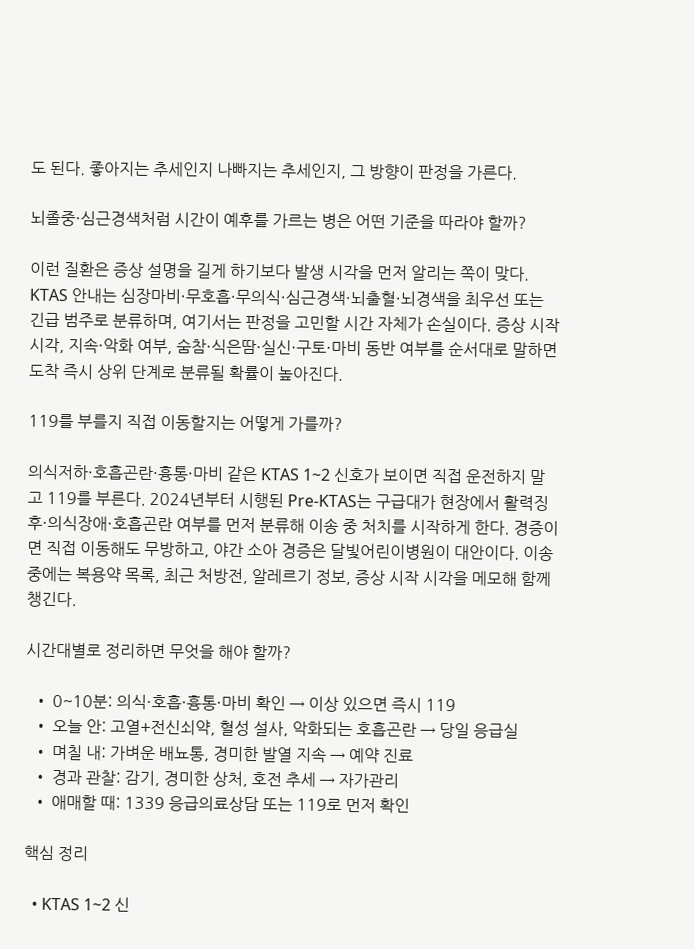도 된다. 좋아지는 추세인지 나빠지는 추세인지, 그 방향이 판정을 가른다.

뇌졸중·심근경색처럼 시간이 예후를 가르는 병은 어떤 기준을 따라야 할까?

이런 질환은 증상 설명을 길게 하기보다 발생 시각을 먼저 알리는 쪽이 맞다. KTAS 안내는 심장마비·무호흡·무의식·심근경색·뇌출혈·뇌경색을 최우선 또는 긴급 범주로 분류하며, 여기서는 판정을 고민할 시간 자체가 손실이다. 증상 시작 시각, 지속·악화 여부, 숨참·식은땀·실신·구토·마비 동반 여부를 순서대로 말하면 도착 즉시 상위 단계로 분류될 확률이 높아진다.

119를 부를지 직접 이동할지는 어떻게 가를까?

의식저하·호흡곤란·흉통·마비 같은 KTAS 1~2 신호가 보이면 직접 운전하지 말고 119를 부른다. 2024년부터 시행된 Pre-KTAS는 구급대가 현장에서 활력징후·의식장애·호흡곤란 여부를 먼저 분류해 이송 중 처치를 시작하게 한다. 경증이면 직접 이동해도 무방하고, 야간 소아 경증은 달빛어린이병원이 대안이다. 이송 중에는 복용약 목록, 최근 처방전, 알레르기 정보, 증상 시작 시각을 메모해 함께 챙긴다.

시간대별로 정리하면 무엇을 해야 할까?

  • 0~10분: 의식·호흡·흉통·마비 확인 → 이상 있으면 즉시 119
  • 오늘 안: 고열+전신쇠약, 혈성 설사, 악화되는 호흡곤란 → 당일 응급실
  • 며칠 내: 가벼운 배뇨통, 경미한 발열 지속 → 예약 진료
  • 경과 관찰: 감기, 경미한 상처, 호전 추세 → 자가관리
  • 애매할 때: 1339 응급의료상담 또는 119로 먼저 확인

핵심 정리

  • KTAS 1~2 신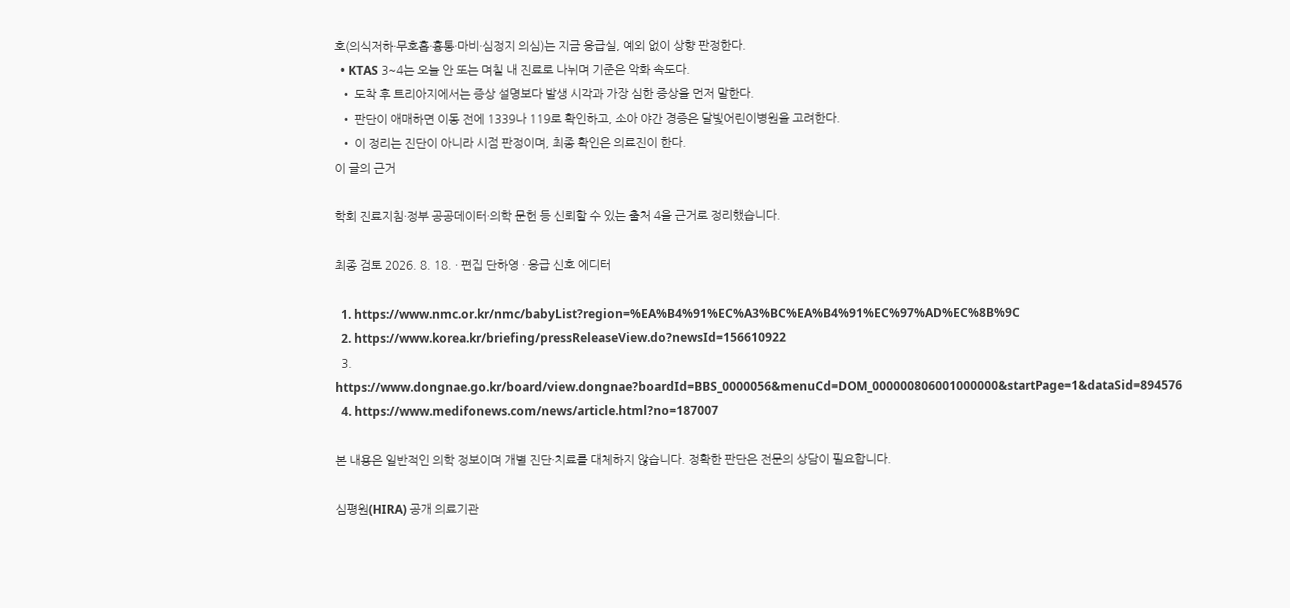호(의식저하·무호흡·흉통·마비·심정지 의심)는 지금 응급실, 예외 없이 상향 판정한다.
  • KTAS 3~4는 오늘 안 또는 며칠 내 진료로 나뉘며 기준은 악화 속도다.
  • 도착 후 트리아지에서는 증상 설명보다 발생 시각과 가장 심한 증상을 먼저 말한다.
  • 판단이 애매하면 이동 전에 1339나 119로 확인하고, 소아 야간 경증은 달빛어린이병원을 고려한다.
  • 이 정리는 진단이 아니라 시점 판정이며, 최종 확인은 의료진이 한다.
이 글의 근거

학회 진료지침·정부 공공데이터·의학 문헌 등 신뢰할 수 있는 출처 4을 근거로 정리했습니다.

최종 검토 2026. 8. 18. · 편집 단하영 · 응급 신호 에디터

  1. https://www.nmc.or.kr/nmc/babyList?region=%EA%B4%91%EC%A3%BC%EA%B4%91%EC%97%AD%EC%8B%9C
  2. https://www.korea.kr/briefing/pressReleaseView.do?newsId=156610922
  3. https://www.dongnae.go.kr/board/view.dongnae?boardId=BBS_0000056&menuCd=DOM_000000806001000000&startPage=1&dataSid=894576
  4. https://www.medifonews.com/news/article.html?no=187007

본 내용은 일반적인 의학 정보이며 개별 진단·치료를 대체하지 않습니다. 정확한 판단은 전문의 상담이 필요합니다.

심평원(HIRA) 공개 의료기관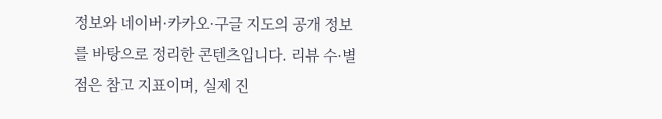정보와 네이버·카카오·구글 지도의 공개 정보를 바탕으로 정리한 콘텐츠입니다. 리뷰 수·별점은 참고 지표이며, 실제 진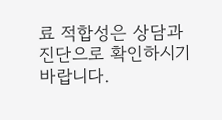료 적합성은 상담과 진단으로 확인하시기 바랍니다.